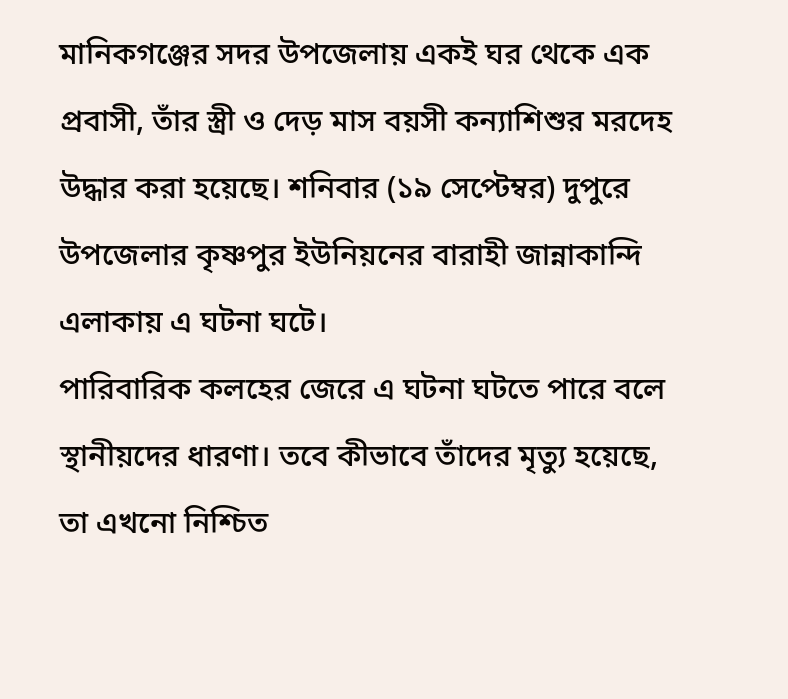মানিকগঞ্জের সদর উপজেলায় একই ঘর থেকে এক প্রবাসী, তাঁর স্ত্রী ও দেড় মাস বয়সী কন্যাশিশুর মরদেহ উদ্ধার করা হয়েছে। শনিবার (১৯ সেপ্টেম্বর) দুপুরে উপজেলার কৃষ্ণপুর ইউনিয়নের বারাহী জান্নাকান্দি এলাকায় এ ঘটনা ঘটে।
পারিবারিক কলহের জেরে এ ঘটনা ঘটতে পারে বলে স্থানীয়দের ধারণা। তবে কীভাবে তাঁদের মৃত্যু হয়েছে, তা এখনো নিশ্চিত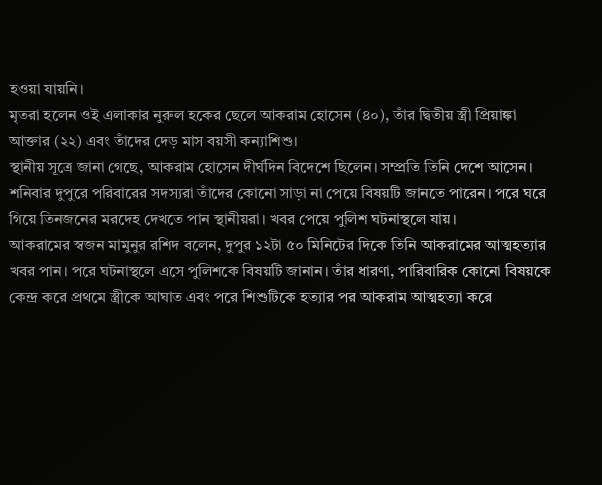হওয়া যায়নি।
মৃতরা হলেন ওই এলাকার নুরুল হকের ছেলে আকরাম হোসেন (৪০), তাঁর দ্বিতীয় স্ত্রী প্রিয়াঙ্কা আক্তার (২২) এবং তাঁদের দেড় মাস বয়সী কন্যাশিশু।
স্থানীয় সূত্রে জানা গেছে, আকরাম হোসেন দীর্ঘদিন বিদেশে ছিলেন। সম্প্রতি তিনি দেশে আসেন। শনিবার দুপুরে পরিবারের সদস্যরা তাঁদের কোনো সাড়া না পেয়ে বিষয়টি জানতে পারেন। পরে ঘরে গিয়ে তিনজনের মরদেহ দেখতে পান স্থানীয়রা। খবর পেয়ে পুলিশ ঘটনাস্থলে যায়।
আকরামের স্বজন মামুনুর রশিদ বলেন, দুপুর ১২টা ৫০ মিনিটের দিকে তিনি আকরামের আত্মহত্যার খবর পান। পরে ঘটনাস্থলে এসে পুলিশকে বিষয়টি জানান। তাঁর ধারণা, পারিবারিক কোনো বিষয়কে কেন্দ্র করে প্রথমে স্ত্রীকে আঘাত এবং পরে শিশুটিকে হত্যার পর আকরাম আত্মহত্যা করে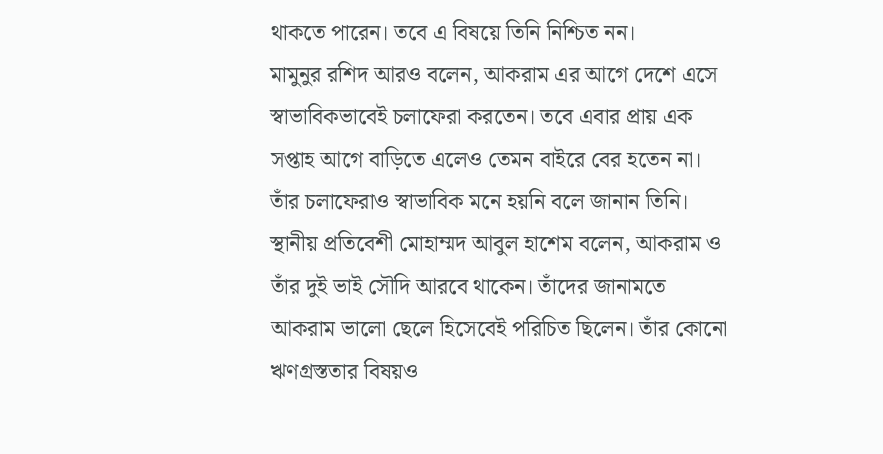থাকতে পারেন। তবে এ বিষয়ে তিনি নিশ্চিত নন।
মামুনুর রশিদ আরও বলেন, আকরাম এর আগে দেশে এসে স্বাভাবিকভাবেই চলাফেরা করতেন। তবে এবার প্রায় এক সপ্তাহ আগে বাড়িতে এলেও তেমন বাইরে বের হতেন না। তাঁর চলাফেরাও স্বাভাবিক মনে হয়নি বলে জানান তিনি।
স্থানীয় প্রতিবেশী মোহাম্মদ আবুল হাশেম বলেন, আকরাম ও তাঁর দুই ভাই সৌদি আরবে থাকেন। তাঁদের জানামতে আকরাম ভালো ছেলে হিসেবেই পরিচিত ছিলেন। তাঁর কোনো ঋণগ্রস্ততার বিষয়ও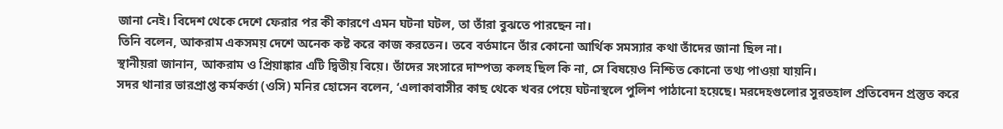জানা নেই। বিদেশ থেকে দেশে ফেরার পর কী কারণে এমন ঘটনা ঘটল, তা তাঁরা বুঝতে পারছেন না।
তিনি বলেন, আকরাম একসময় দেশে অনেক কষ্ট করে কাজ করতেন। তবে বর্তমানে তাঁর কোনো আর্থিক সমস্যার কথা তাঁদের জানা ছিল না।
স্থানীয়রা জানান, আকরাম ও প্রিয়াঙ্কার এটি দ্বিতীয় বিয়ে। তাঁদের সংসারে দাম্পত্য কলহ ছিল কি না, সে বিষয়েও নিশ্চিত কোনো তথ্য পাওয়া যায়নি।
সদর থানার ভারপ্রাপ্ত কর্মকর্তা (ওসি) মনির হোসেন বলেন, ‘এলাকাবাসীর কাছ থেকে খবর পেয়ে ঘটনাস্থলে পুলিশ পাঠানো হয়েছে। মরদেহগুলোর সুরতহাল প্রতিবেদন প্রস্তুত করে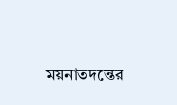ময়নাতদন্তের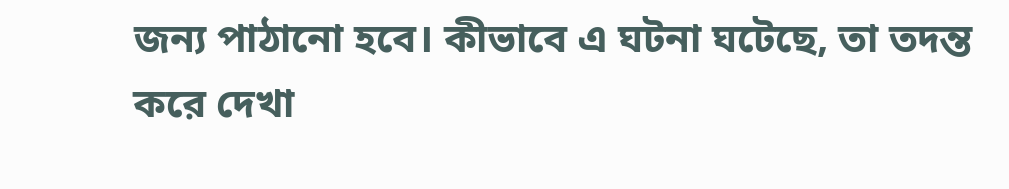জন্য পাঠানো হবে। কীভাবে এ ঘটনা ঘটেছে, তা তদন্ত করে দেখা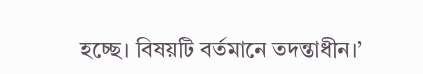হচ্ছে। বিষয়টি বর্তমানে তদন্তাধীন।’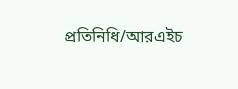প্রতিনিধি/আরএইচ